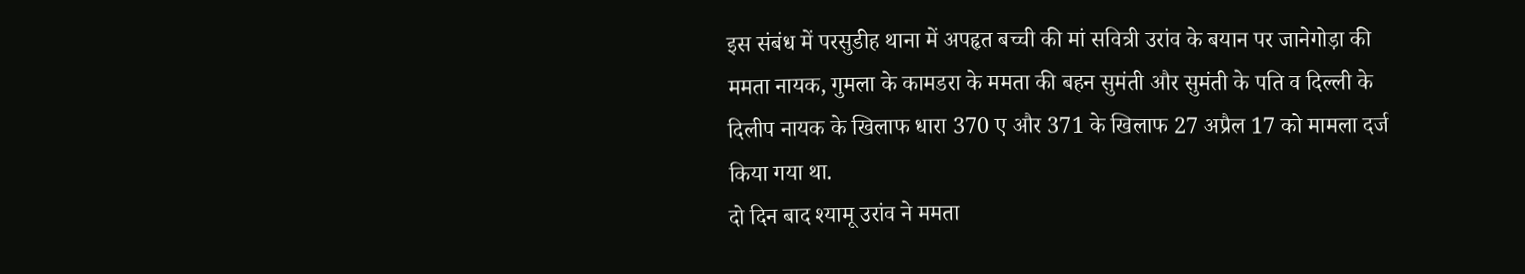इस संबंध में परसुडीह थाना में अपहृत बच्ची की मां सवित्री उरांव के बयान पर जानेगोड़ा की ममता नायक, गुमला के कामडरा के ममता की बहन सुमंती और सुमंती के पति व दिल्ली के दिलीप नायक के खिलाफ धारा 370 ए और 371 के खिलाफ 27 अप्रैल 17 को मामला दर्ज किया गया था.
दो दिन बाद श्यामू उरांव ने ममता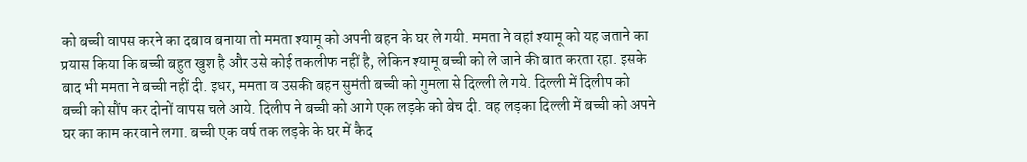को बच्ची वापस करने का दबाव बनाया तो ममता श्यामू को अपनी बहन के घर ले गयी. ममता ने वहां श्यामू को यह जताने का प्रयास किया कि बच्ची बहुत खुश है और उसे कोई तकलीफ नहीं है, लेकिन श्यामू बच्ची को ले जाने की बात करता रहा. इसके बाद भी ममता ने बच्ची नहीं दी. इधर, ममता व उसकी बहन सुमंती बच्ची को गुमला से दिल्ली ले गये. दिल्ली में दिलीप को बच्ची को सौंप कर दोनों वापस चले आये. दिलीप ने बच्ची को आगे एक लड़के को बेच दी. वह लड़का दिल्ली में बच्ची को अपने घर का काम करवाने लगा. बच्ची एक वर्ष तक लड़के के घर में कैद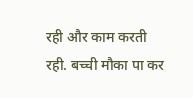रही और काम करती रही. बच्ची मौका पा कर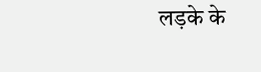लड़के के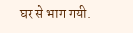घर से भाग गयी.